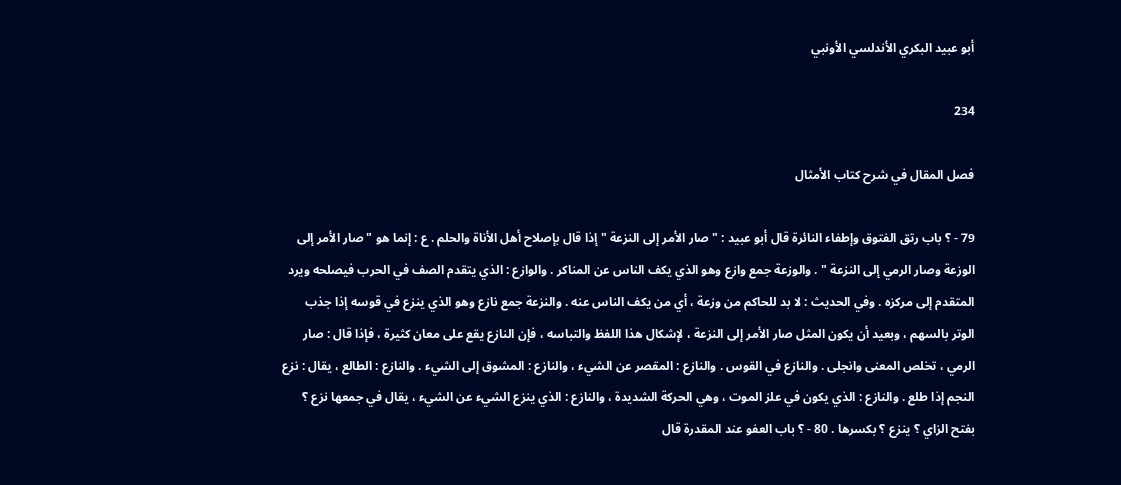أبو عبيد البكري الأندلسي الأونبي

234

فصل المقال في شرح كتاب الأمثال

79 - ؟ باب رتق الفتوق وإطفاء النائرة قال أبو عبيد : " صار الأمر إلى النزعة " إذا قال بإصلاح أهل الأناة والحلم . ع : إنما هو " صار الأمر إلى الوزعة وصار الرمي إلى النزعة " . والوزعة جمع وازع وهو الذي يكف الناس عن المناكر . والوازع : الذي يتقدم الصف في الحرب فيصلحه ويرد المتقدم إلى مركزه . وفي الحديث : لا بد للحاكم من وزعة ، أي من يكف الناس عنه . والنزعة جمع نازع وهو الذي ينزع في قوسه إذا جذب الوتر بالسهم ، وبعيد أن يكون المثل صار الأمر إلى النزعة ، لإشكال هذا اللفظ والتباسه ، فإن النازع يقع على معان كثيرة ، فإذا قال : صار الرمي ، تخلص المعنى وانجلى . والنازع في القوس . والنازع : المقصر عن الشيء ، والنازع : المشوق إلى الشيء . والنازع : الطالع ، يقال : نزع النجم إذا طلع . والنازع : الذي يكون في علز الموت ، وهي الحركة الشديدة ، والنازع : الذي ينزع الشيء عن الشيء ، يقال في جمعها نزع ؟ بفتح الزاي ؟ ينزع ؟ بكسرها . 80 - ؟ باب العفو عند المقدرة قال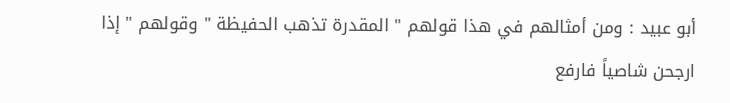أبو عبيد : ومن أمثالهم في هذا قولهم " المقدرة تذهب الحفيظة " وقولهم " إذا ارجحن شاصياً فارفع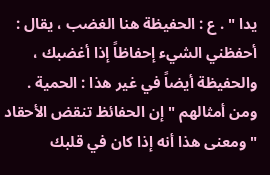يدا " . ع : الحفيظة هنا الغضب ، يقال : أحفظني الشيء إحفاظاً إذا أغضبك ، والحفيظة أيضاً في غير هذا : الحمية . ومن أمثالهم " إن الحفائظ تنقض الأحقاد " ومعنى هذا أنه إذا كان في قلبك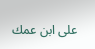على ابن عمك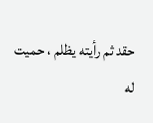حقد ثم رأيته يظلم ، حميت له